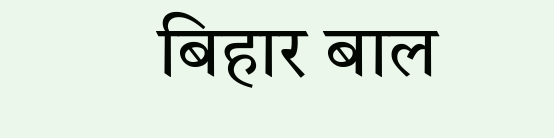बिहार बाल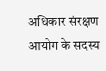अधिकार संरक्षण आयोग के सदस्य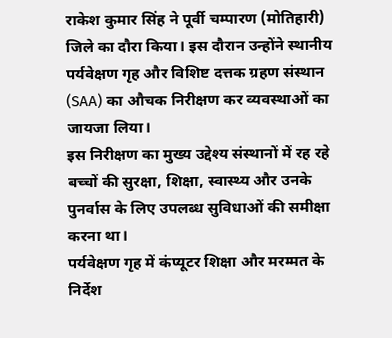राकेश कुमार सिंह ने पूर्वी चम्पारण (मोतिहारी) जिले का दौरा किया। इस दौरान उन्होंने स्थानीय पर्यवेक्षण गृह और विशिष्ट दत्तक ग्रहण संस्थान (SAA) का औचक निरीक्षण कर व्यवस्थाओं का जायजा लिया।
इस निरीक्षण का मुख्य उद्देश्य संस्थानों में रह रहे बच्चों की सुरक्षा, शिक्षा, स्वास्थ्य और उनके पुनर्वास के लिए उपलब्ध सुविधाओं की समीक्षा करना था।
पर्यवेक्षण गृह में कंप्यूटर शिक्षा और मरम्मत के निर्देश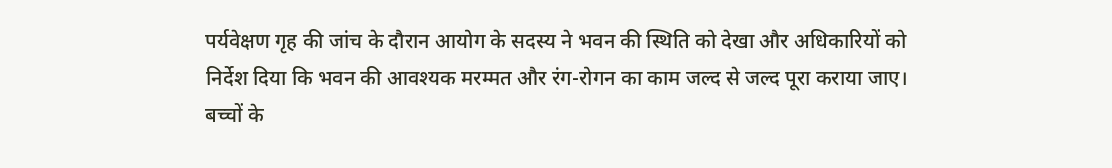पर्यवेक्षण गृह की जांच के दौरान आयोग के सदस्य ने भवन की स्थिति को देखा और अधिकारियों को निर्देश दिया कि भवन की आवश्यक मरम्मत और रंग-रोगन का काम जल्द से जल्द पूरा कराया जाए।
बच्चों के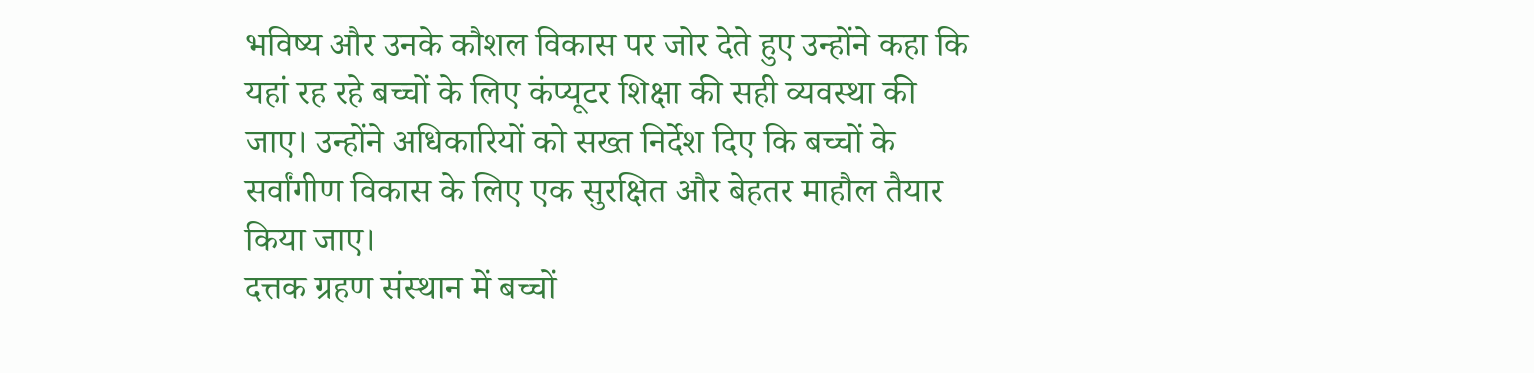भविष्य और उनके कौशल विकास पर जोर देते हुए उन्होंने कहा कि यहां रह रहे बच्चों के लिए कंप्यूटर शिक्षा की सही व्यवस्था की जाए। उन्होंने अधिकारियों को सख्त निर्देश दिए कि बच्चों के सर्वांगीण विकास के लिए एक सुरक्षित और बेहतर माहौल तैयार किया जाए।
दत्तक ग्रहण संस्थान में बच्चों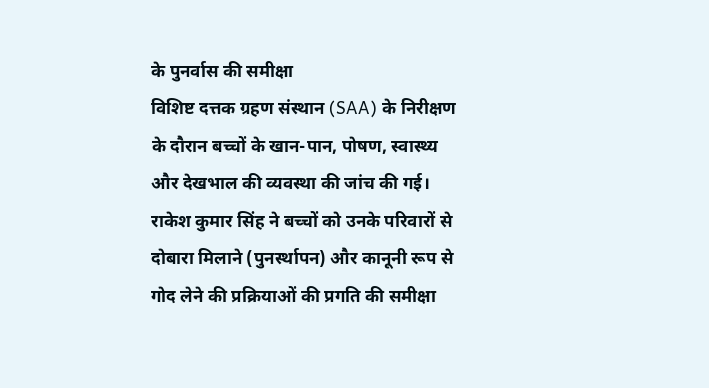के पुनर्वास की समीक्षा
विशिष्ट दत्तक ग्रहण संस्थान (SAA) के निरीक्षण के दौरान बच्चों के खान-पान, पोषण, स्वास्थ्य और देखभाल की व्यवस्था की जांच की गई। राकेश कुमार सिंह ने बच्चों को उनके परिवारों से दोबारा मिलाने (पुनर्स्थापन) और कानूनी रूप से गोद लेने की प्रक्रियाओं की प्रगति की समीक्षा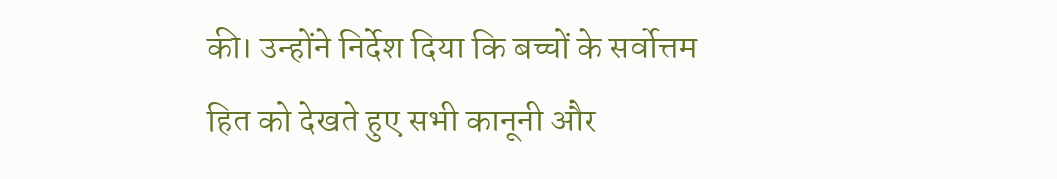की। उन्होंने निर्देश दिया कि बच्चों के सर्वोत्तम हित को देखते हुए सभी कानूनी और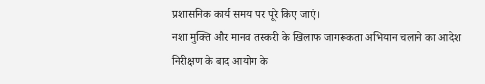प्रशासनिक कार्य समय पर पूरे किए जाएं।
नशा मुक्ति और मानव तस्करी के खिलाफ जागरूकता अभियान चलाने का आदेश
निरीक्षण के बाद आयोग के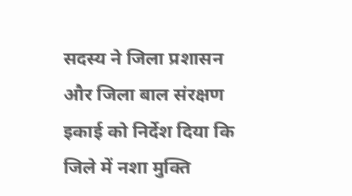सदस्य ने जिला प्रशासन और जिला बाल संरक्षण इकाई को निर्देश दिया कि जिले में नशा मुक्ति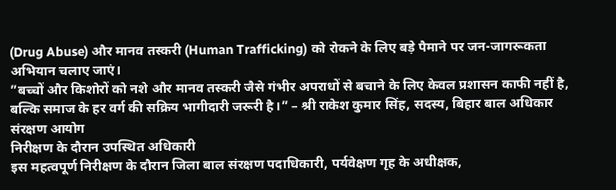(Drug Abuse) और मानव तस्करी (Human Trafficking) को रोकने के लिए बड़े पैमाने पर जन-जागरूकता अभियान चलाए जाएं।
”बच्चों और किशोरों को नशे और मानव तस्करी जैसे गंभीर अपराधों से बचाने के लिए केवल प्रशासन काफी नहीं है, बल्कि समाज के हर वर्ग की सक्रिय भागीदारी जरूरी है।” – श्री राकेश कुमार सिंह, सदस्य, बिहार बाल अधिकार संरक्षण आयोग
निरीक्षण के दौरान उपस्थित अधिकारी
इस महत्वपूर्ण निरीक्षण के दौरान जिला बाल संरक्षण पदाधिकारी, पर्यवेक्षण गृह के अधीक्षक,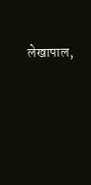लेखापाल,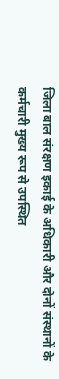जिला बाल संरक्षण इकाई के अधिकारी और दोनों संस्थानों के कर्मचारी मुख्य रूप से उपस्थित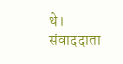थे।
संवाददाता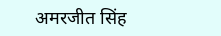अमरजीत सिंह